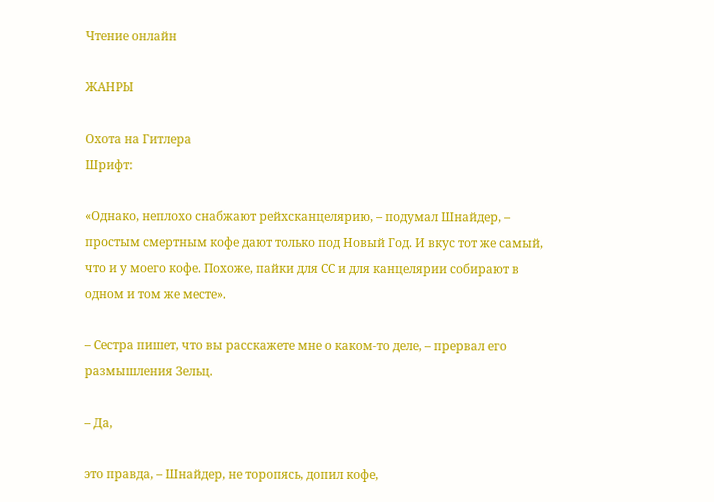Чтение онлайн

ЖАНРЫ

Охота на Гитлера
Шрифт:

«Однако, неплохо снабжают рейхсканцелярию, – подумал Шнайдер, – простым смертным кофе дают только под Новый Год. И вкус тот же самый, что и у моего кофе. Похоже, пайки для СС и для канцелярии собирают в одном и том же месте».

– Сестра пишет, что вы расскажете мне о каком-то деле, – прервал его размышления Зельц.

– Да,

это правда, – Шнайдер, не торопясь, допил кофе,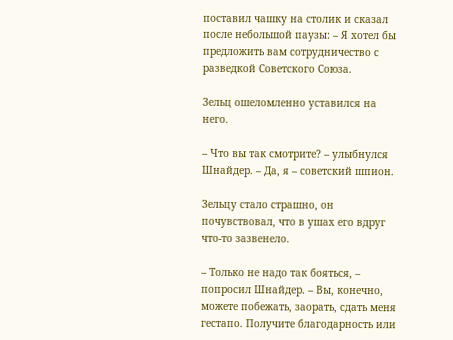поставил чашку на столик и сказал после небольшой паузы: – Я хотел бы предложить вам сотрудничество с разведкой Советского Союза.

Зельц ошеломленно уставился на него.

– Что вы так смотрите? – улыбнулся Шнайдер. – Да, я – советский шпион.

Зельцу стало страшно, он почувствовал, что в ушах его вдруг что-то зазвенело.

– Только не надо так бояться, – попросил Шнайдер. – Вы, конечно, можете побежать, заорать, сдать меня гестапо. Получите благодарность или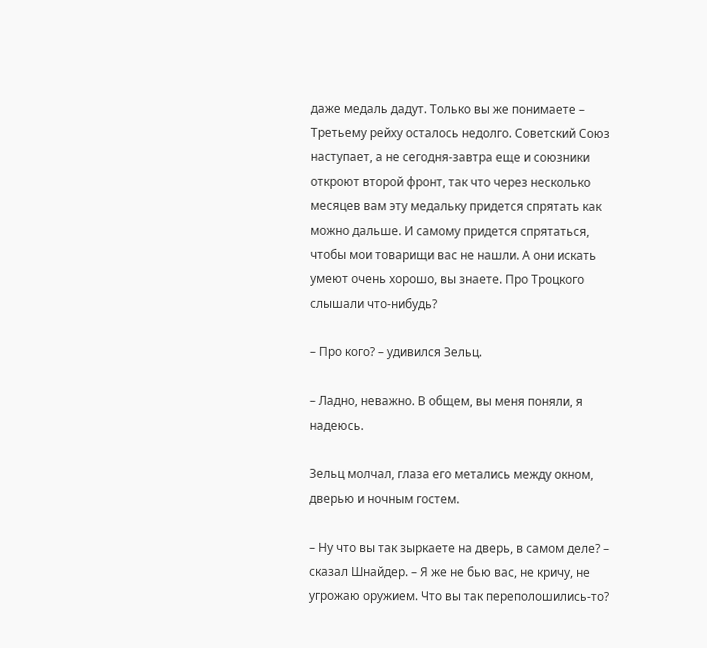даже медаль дадут. Только вы же понимаете – Третьему рейху осталось недолго. Советский Союз наступает, а не сегодня-завтра еще и союзники откроют второй фронт, так что через несколько месяцев вам эту медальку придется спрятать как можно дальше. И самому придется спрятаться, чтобы мои товарищи вас не нашли. А они искать умеют очень хорошо, вы знаете. Про Троцкого слышали что-нибудь?

– Про кого? – удивился Зельц.

– Ладно, неважно. В общем, вы меня поняли, я надеюсь.

Зельц молчал, глаза его метались между окном, дверью и ночным гостем.

– Ну что вы так зыркаете на дверь, в самом деле? – сказал Шнайдер. – Я же не бью вас, не кричу, не угрожаю оружием. Что вы так переполошились-то?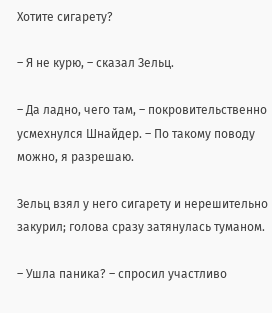Хотите сигарету?

– Я не курю, – сказал Зельц.

– Да ладно, чего там, – покровительственно усмехнулся Шнайдер. – По такому поводу можно, я разрешаю.

Зельц взял у него сигарету и нерешительно закурил; голова сразу затянулась туманом.

– Ушла паника? – спросил участливо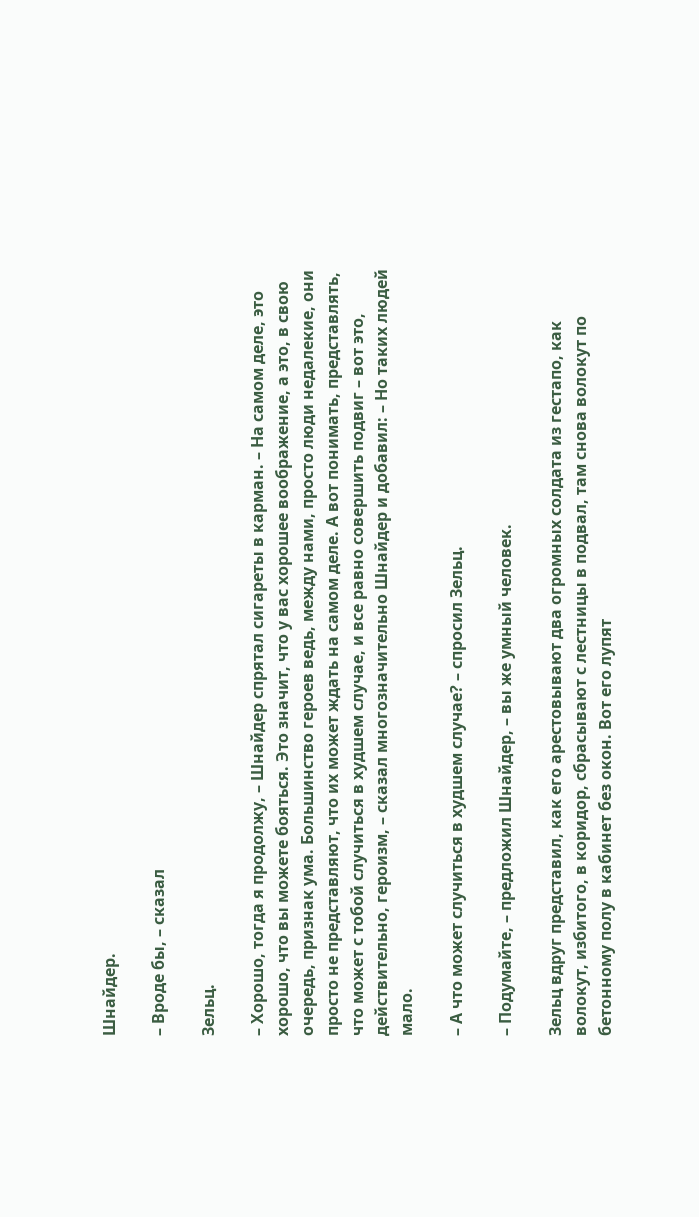Шнайдер.

– Вроде бы, – сказал

Зельц.

– Хорошо, тогда я продолжу, – Шнайдер спрятал сигареты в карман. – На самом деле, это хорошо, что вы можете бояться. Это значит, что у вас хорошее воображение, а это, в свою очередь, признак ума. Большинство героев ведь, между нами, просто люди недалекие, они просто не представляют, что их может ждать на самом деле. А вот понимать, представлять, что может с тобой случиться в худшем случае, и все равно совершить подвиг – вот это, действительно, героизм, – сказал многозначительно Шнайдер и добавил: – Но таких людей мало.

– А что может случиться в худшем случае? – спросил Зельц.

– Подумайте, – предложил Шнайдер, – вы же умный человек.

Зельц вдруг представил, как его арестовывают два огромных солдата из гестапо, как волокут, избитого, в коридор, сбрасывают с лестницы в подвал, там снова волокут по бетонному полу в кабинет без окон. Вот его лупят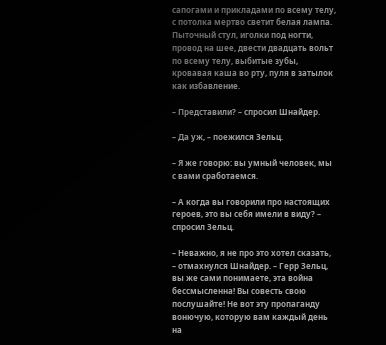сапогами и прикладами по всему телу, с потолка мертво светит белая лампа. Пыточный стул, иголки под ногти, провод на шее, двести двадцать вольт по всему телу, выбитые зубы, кровавая каша во рту, пуля в затылок как избавление.

– Представили? – спросил Шнайдер.

– Да уж, – поежился Зельц.

– Я же говорю: вы умный человек, мы с вами сработаемся.

– А когда вы говорили про настоящих героев, это вы себя имели в виду? – спросил Зельц.

– Неважно, я не про это хотел сказать, – отмахнулся Шнайдер. – Герр Зельц, вы же сами понимаете, эта война бессмысленна! Вы совесть свою послушайте! Не вот эту пропаганду вонючую, которую вам каждый день на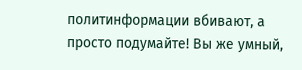политинформации вбивают, а просто подумайте! Вы же умный,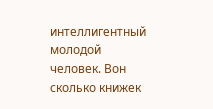интеллигентный молодой человек. Вон сколько книжек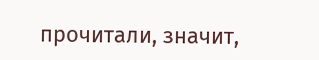прочитали, значит,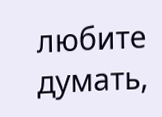любите думать,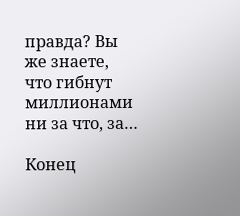правда? Вы же знаете, что гибнут миллионами ни за что, за…

Конец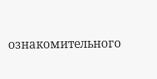ознакомительного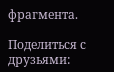фрагмента.

Поделиться с друзьями: